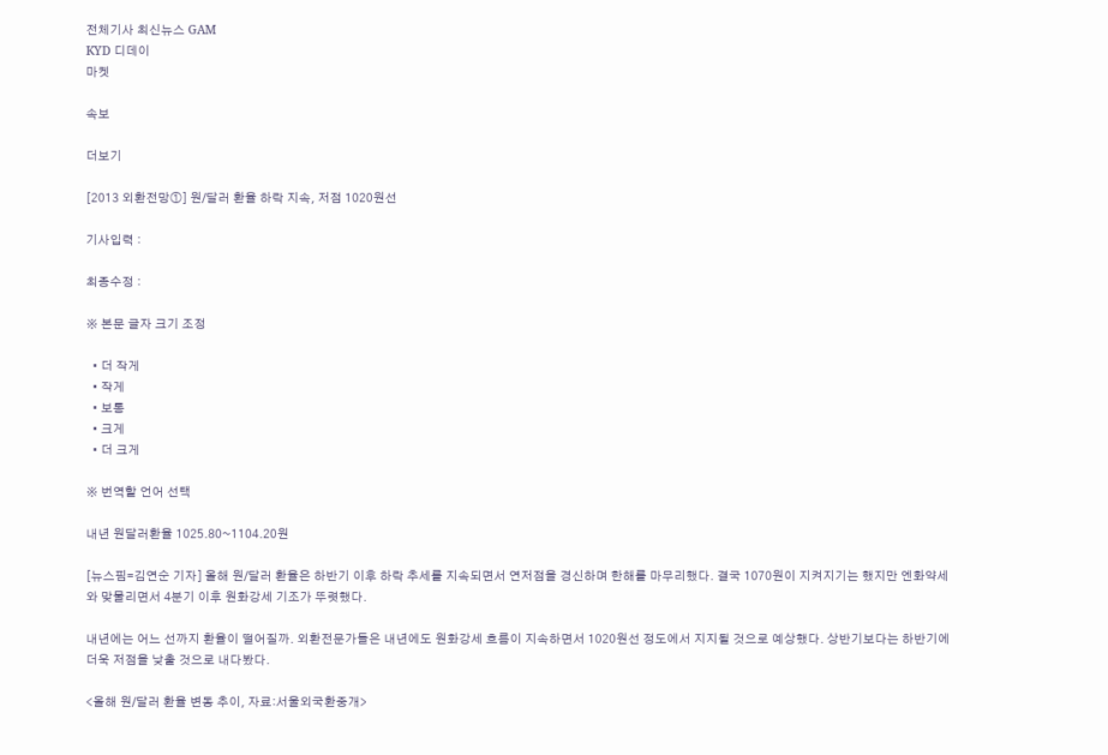전체기사 최신뉴스 GAM
KYD 디데이
마켓

속보

더보기

[2013 외환전망①] 원/달러 환율 하락 지속, 저점 1020원선

기사입력 :

최종수정 :

※ 본문 글자 크기 조정

  • 더 작게
  • 작게
  • 보통
  • 크게
  • 더 크게

※ 번역할 언어 선택

내년 원달러환율 1025.80~1104.20원

[뉴스핌=김연순 기자] 올해 원/달러 환율은 하반기 이후 하락 추세를 지속되면서 연저점을 경신하며 한해를 마무리했다. 결국 1070원이 지켜지기는 했지만 엔화약세와 맞물리면서 4분기 이후 원화강세 기조가 뚜렷했다.

내년에는 어느 선까지 환율이 떨어질까. 외환전문가들은 내년에도 원화강세 흐름이 지속하면서 1020원선 정도에서 지지될 것으로 예상했다. 상반기보다는 하반기에 더욱 저점을 낮출 것으로 내다봤다.

<올해 원/달러 환율 변동 추이, 자료:서울외국환중개>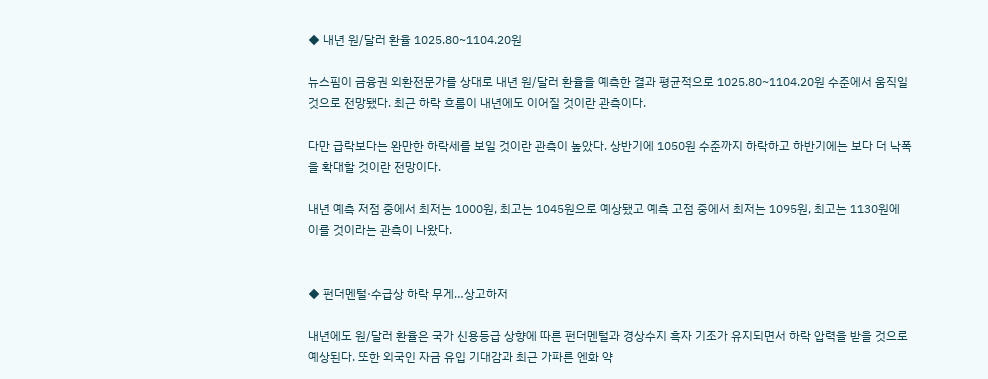◆ 내년 원/달러 환율 1025.80~1104.20원

뉴스핌이 금융권 외환전문가를 상대로 내년 원/달러 환율을 예측한 결과 평균적으로 1025.80~1104.20원 수준에서 움직일 것으로 전망됐다. 최근 하락 흐름이 내년에도 이어질 것이란 관측이다.

다만 급락보다는 완만한 하락세를 보일 것이란 관측이 높았다. 상반기에 1050원 수준까지 하락하고 하반기에는 보다 더 낙폭을 확대할 것이란 전망이다.

내년 예측 저점 중에서 최저는 1000원, 최고는 1045원으로 예상됐고 예측 고점 중에서 최저는 1095원, 최고는 1130원에 이를 것이라는 관측이 나왔다.


◆ 펀더멘털·수급상 하락 무게…상고하저

내년에도 원/달러 환율은 국가 신용등급 상향에 따른 펀더멘털과 경상수지 흑자 기조가 유지되면서 하락 압력을 받을 것으로 예상된다. 또한 외국인 자금 유입 기대감과 최근 가파른 엔화 약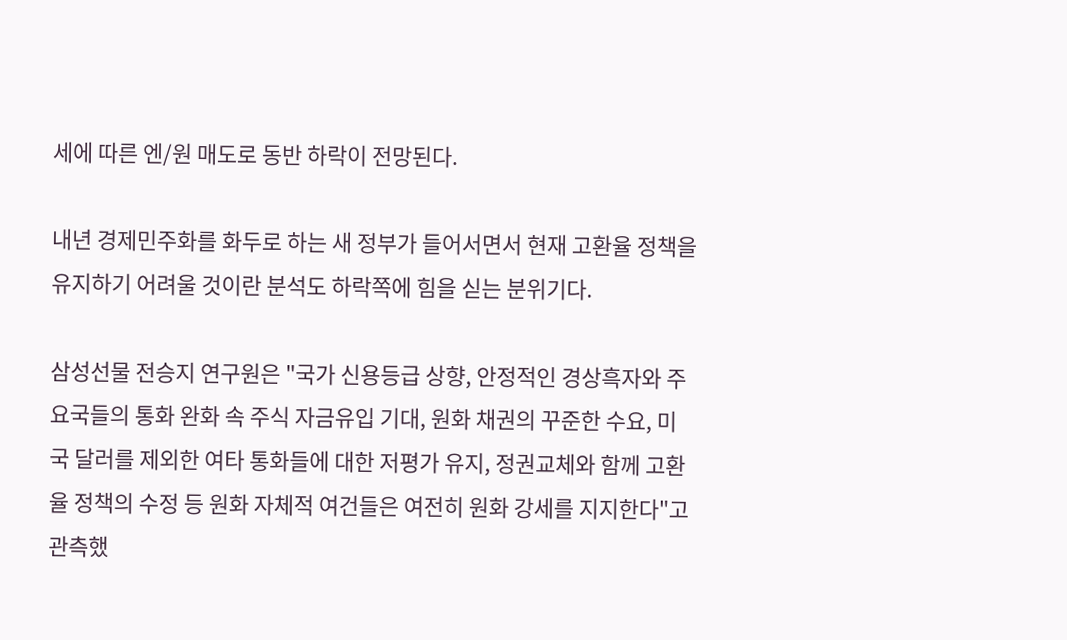세에 따른 엔/원 매도로 동반 하락이 전망된다.

내년 경제민주화를 화두로 하는 새 정부가 들어서면서 현재 고환율 정책을 유지하기 어려울 것이란 분석도 하락쪽에 힘을 싣는 분위기다.

삼성선물 전승지 연구원은 "국가 신용등급 상향, 안정적인 경상흑자와 주요국들의 통화 완화 속 주식 자금유입 기대, 원화 채권의 꾸준한 수요, 미국 달러를 제외한 여타 통화들에 대한 저평가 유지, 정권교체와 함께 고환율 정책의 수정 등 원화 자체적 여건들은 여전히 원화 강세를 지지한다"고 관측했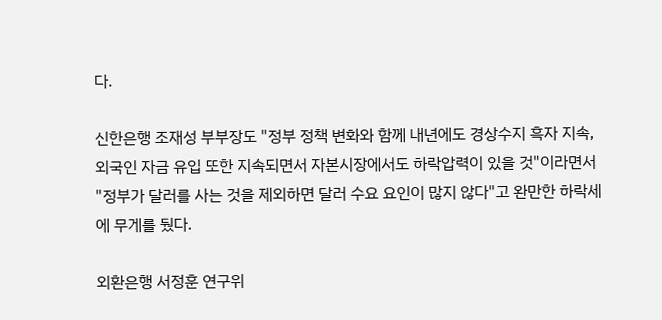다.

신한은행 조재성 부부장도 "정부 정책 변화와 함께 내년에도 경상수지 흑자 지속, 외국인 자금 유입 또한 지속되면서 자본시장에서도 하락압력이 있을 것"이라면서 "정부가 달러를 사는 것을 제외하면 달러 수요 요인이 많지 않다"고 완만한 하락세에 무게를 뒀다.

외환은행 서정훈 연구위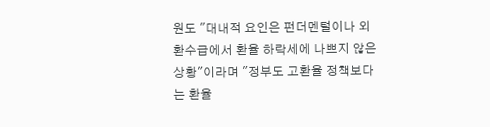원도 "대내적 요인은 펀더멘털이나 외환수급에서 환율 하락세에 나쁘지 않은 상황"이라며 "정부도 고환율 정책보다는 환율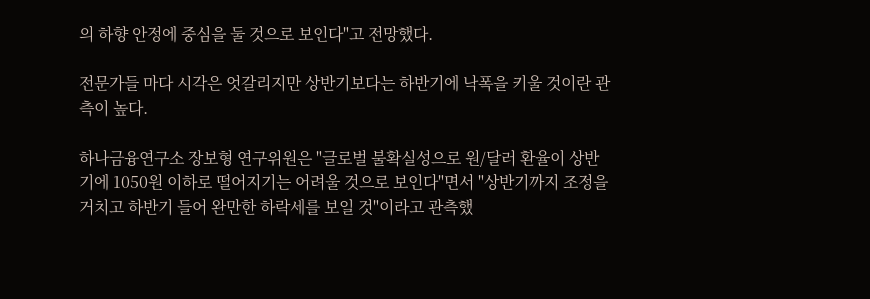의 하향 안정에 중심을 둘 것으로 보인다"고 전망했다.

전문가들 마다 시각은 엇갈리지만 상반기보다는 하반기에 낙폭을 키울 것이란 관측이 높다.

하나금융연구소 장보형 연구위원은 "글로벌 불확실성으로 원/달러 환율이 상반기에 1050원 이하로 떨어지기는 어려울 것으로 보인다"면서 "상반기까지 조정을 거치고 하반기 들어 완만한 하락세를 보일 것"이라고 관측했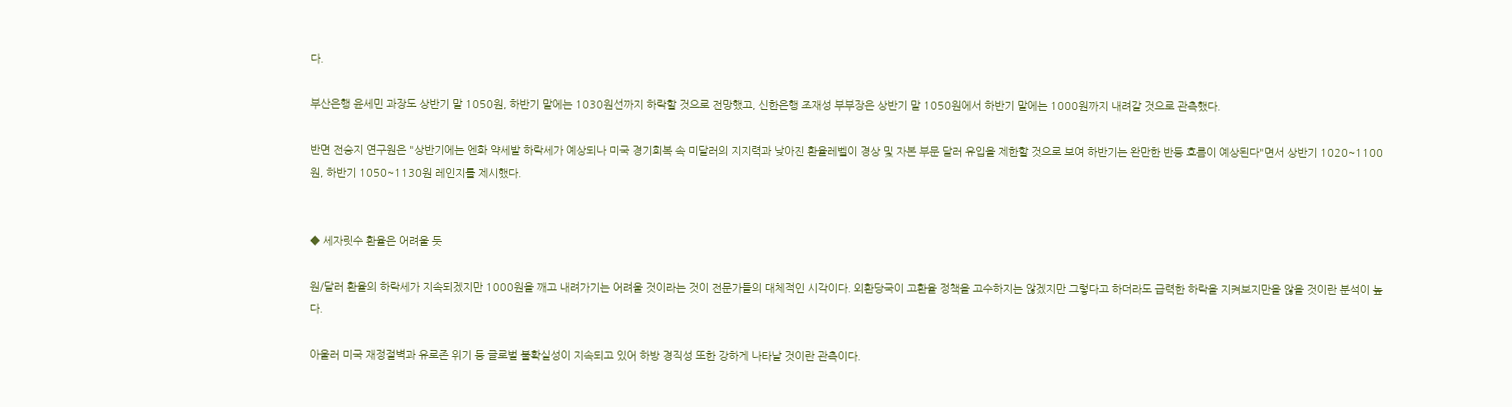다.

부산은행 윤세민 과장도 상반기 말 1050원, 하반기 말에는 1030원선까지 하락할 것으로 전망했고, 신한은행 조재성 부부장은 상반기 말 1050원에서 하반기 말에는 1000원까지 내려갈 것으로 관측했다.

반면 전승지 연구원은 "상반기에는 엔화 약세발 하락세가 예상되나 미국 경기회복 속 미달러의 지지력과 낮아진 환율레벨이 경상 및 자본 부문 달러 유입을 제한할 것으로 보여 하반기는 완만한 반등 흐름이 예상된다"면서 상반기 1020~1100원, 하반기 1050~1130원 레인지를 제시했다.


◆ 세자릿수 환율은 어려울 듯

원/달러 환율의 하락세가 지속되겠지만 1000원을 깨고 내려가기는 어려울 것이라는 것이 전문가들의 대체적인 시각이다. 외환당국이 고환율 정책을 고수하지는 않겠지만 그렇다고 하더라도 급력한 하락을 지켜보지만을 않을 것이란 분석이 높다.

아울러 미국 재정절벽과 유로존 위기 등 글로벌 불확실성이 지속되고 있어 하방 경직성 또한 강하게 나타날 것이란 관측이다.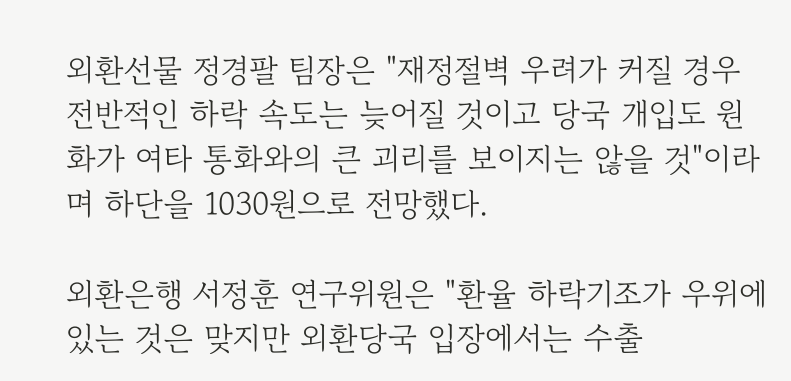외환선물 정경팔 팀장은 "재정절벽 우려가 커질 경우 전반적인 하락 속도는 늦어질 것이고 당국 개입도 원화가 여타 통화와의 큰 괴리를 보이지는 않을 것"이라며 하단을 1030원으로 전망했다.

외환은행 서정훈 연구위원은 "환율 하락기조가 우위에 있는 것은 맞지만 외환당국 입장에서는 수출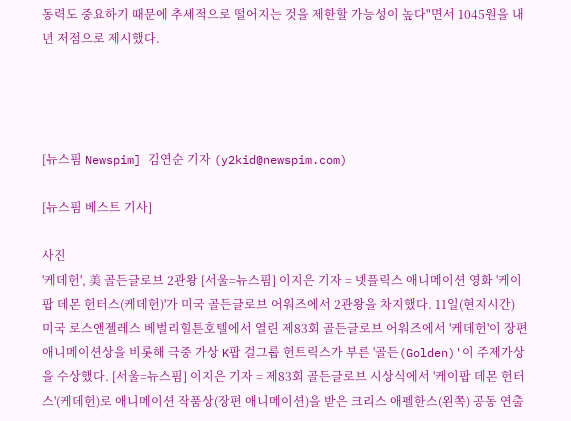동력도 중요하기 때문에 추세적으로 떨어지는 것을 제한할 가능성이 높다"면서 1045원을 내년 저점으로 제시했다.




[뉴스핌 Newspim] 김연순 기자 (y2kid@newspim.com)

[뉴스핌 베스트 기사]

사진
'케데헌', 美 골든글로브 2관왕 [서울=뉴스핌] 이지은 기자 = 넷플릭스 애니메이션 영화 '케이팝 데몬 헌터스(케데헌)'가 미국 골든글로브 어워즈에서 2관왕을 차지했다. 11일(현지시간) 미국 로스앤젤레스 베벌리힐튼호텔에서 열린 제83회 골든글로브 어워즈에서 '케데헌'이 장편 애니메이션상을 비롯해 극중 가상 K팝 걸그룹 헌트릭스가 부른 '골든(Golden)'이 주제가상을 수상했다. [서울=뉴스핌] 이지은 기자 = 제83회 골든글로브 시상식에서 '케이팝 데몬 헌터스'(케데헌)로 애니메이션 작품상(장편 애니메이션)을 받은 크리스 애펠한스(왼쪽) 공동 연출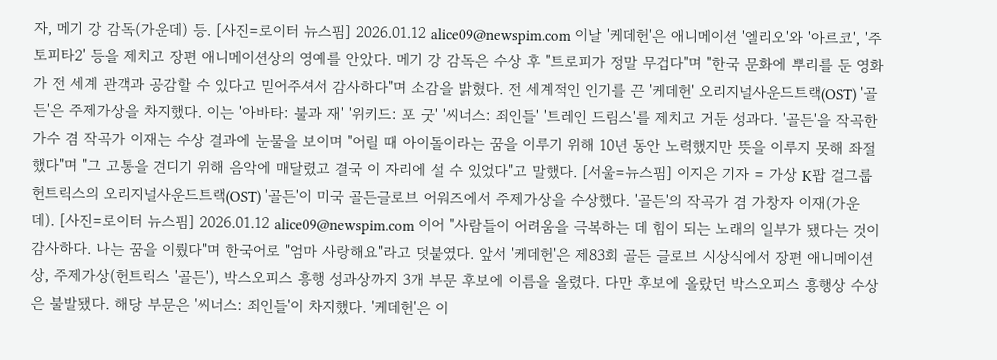자, 메기 강 감독(가운데) 등. [사진=로이터 뉴스핌] 2026.01.12 alice09@newspim.com 이날 '케데헌'은 애니메이션 '엘리오'와 '아르코', '주토피타2' 등을 제치고 장편 애니메이션상의 영예를 안았다. 메기 강 감독은 수상 후 "트로피가 정말 무겁다"며 "한국 문화에 뿌리를 둔 영화가 전 세계 관객과 공감할 수 있다고 믿어주셔서 감사하다"며 소감을 밝혔다. 전 세계적인 인기를 끈 '케데헌' 오리지널사운드트랙(OST) '골든'은 주제가상을 차지했다. 이는 '아바타: 불과 재' '위키드: 포 굿' '씨너스: 죄인들' '트레인 드림스'를 제치고 거둔 성과다. '골든'을 작곡한 가수 겸 작곡가 이재는 수상 결과에 눈물을 보이며 "어릴 때 아이돌이라는 꿈을 이루기 위해 10년 동안 노력했지만 뜻을 이루지 못해 좌절했다"며 "그 고통을 견디기 위해 음악에 매달렸고 결국 이 자리에 설 수 있었다"고 말했다. [서울=뉴스핌] 이지은 기자 = 가상 K팝 걸그룹 헌트릭스의 오리지널사운드트랙(OST) '골든'이 미국 골든글로브 어워즈에서 주제가상을 수상했다. '골든'의 작곡가 겸 가창자 이재(가운데). [사진=로이터 뉴스핌] 2026.01.12 alice09@newspim.com 이어 "사람들이 어려움을 극복하는 데 힘이 되는 노래의 일부가 됐다는 것이 감사하다. 나는 꿈을 이뤘다"며 한국어로 "엄마 사랑해요"라고 덧붙였다. 앞서 '케데헌'은 제83회 골든 글로브 시상식에서 장편 애니메이션상, 주제가상(헌트릭스 '골든'), 박스오피스 흥행 성과상까지 3개 부문 후보에 이름을 올렸다. 다만 후보에 올랐던 박스오피스 흥행상 수상은 불발됐다. 해당 부문은 '씨너스: 죄인들'이 차지했다. '케데헌'은 이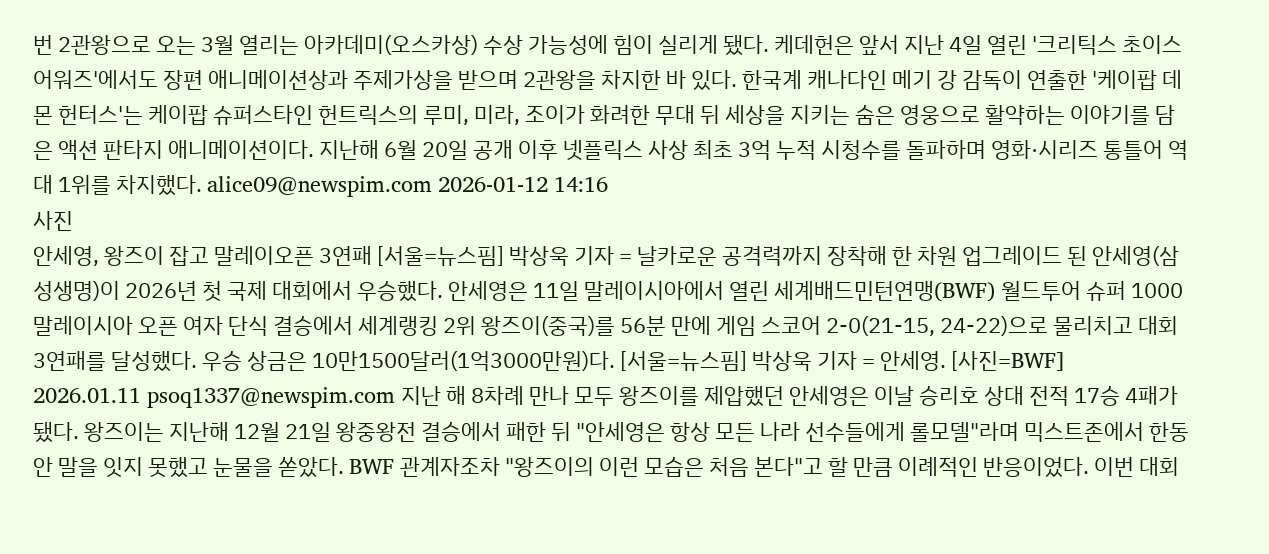번 2관왕으로 오는 3월 열리는 아카데미(오스카상) 수상 가능성에 힘이 실리게 됐다. 케데헌은 앞서 지난 4일 열린 '크리틱스 초이스 어워즈'에서도 장편 애니메이션상과 주제가상을 받으며 2관왕을 차지한 바 있다. 한국계 캐나다인 메기 강 감독이 연출한 '케이팝 데몬 헌터스'는 케이팝 슈퍼스타인 헌트릭스의 루미, 미라, 조이가 화려한 무대 뒤 세상을 지키는 숨은 영웅으로 활약하는 이야기를 담은 액션 판타지 애니메이션이다. 지난해 6월 20일 공개 이후 넷플릭스 사상 최초 3억 누적 시청수를 돌파하며 영화·시리즈 통틀어 역대 1위를 차지했다. alice09@newspim.com 2026-01-12 14:16
사진
안세영, 왕즈이 잡고 말레이오픈 3연패 [서울=뉴스핌] 박상욱 기자 = 날카로운 공격력까지 장착해 한 차원 업그레이드 된 안세영(삼성생명)이 2026년 첫 국제 대회에서 우승했다. 안세영은 11일 말레이시아에서 열린 세계배드민턴연맹(BWF) 월드투어 슈퍼 1000 말레이시아 오픈 여자 단식 결승에서 세계랭킹 2위 왕즈이(중국)를 56분 만에 게임 스코어 2-0(21-15, 24-22)으로 물리치고 대회 3연패를 달성했다. 우승 상금은 10만1500달러(1억3000만원)다. [서울=뉴스핌] 박상욱 기자 = 안세영. [사진=BWF] 2026.01.11 psoq1337@newspim.com 지난 해 8차례 만나 모두 왕즈이를 제압했던 안세영은 이날 승리호 상대 전적 17승 4패가 됐다. 왕즈이는 지난해 12월 21일 왕중왕전 결승에서 패한 뒤 "안세영은 항상 모든 나라 선수들에게 롤모델"라며 믹스트존에서 한동안 말을 잇지 못했고 눈물을 쏟았다. BWF 관계자조차 "왕즈이의 이런 모습은 처음 본다"고 할 만큼 이례적인 반응이었다. 이번 대회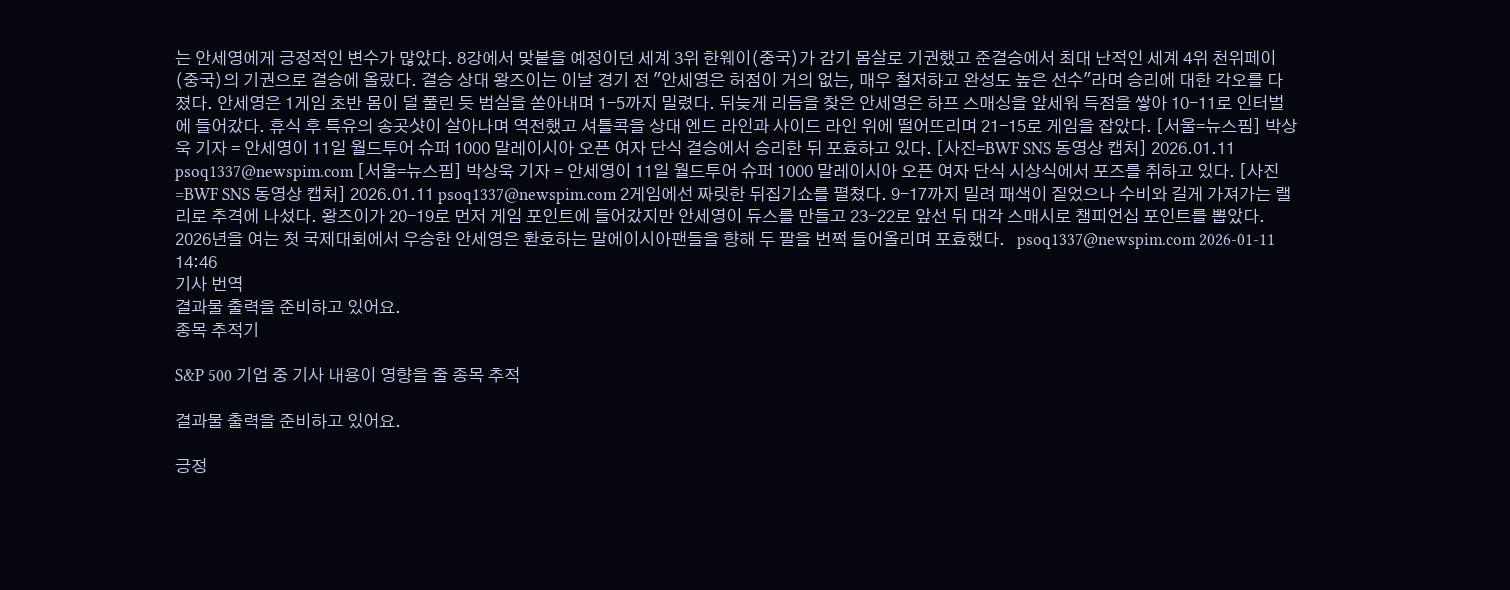는 안세영에게 긍정적인 변수가 많았다. 8강에서 맞붙을 예정이던 세계 3위 한웨이(중국)가 감기 몸살로 기권했고 준결승에서 최대 난적인 세계 4위 천위페이(중국)의 기권으로 결승에 올랐다. 결승 상대 왕즈이는 이날 경기 전 "안세영은 허점이 거의 없는, 매우 철저하고 완성도 높은 선수"라며 승리에 대한 각오를 다졌다. 안세영은 1게임 초반 몸이 덜 풀린 듯 범실을 쏟아내며 1-5까지 밀렸다. 뒤늦게 리듬을 찾은 안세영은 하프 스매싱을 앞세워 득점을 쌓아 10-11로 인터벌에 들어갔다. 휴식 후 특유의 송곳샷이 살아나며 역전했고 셔틀콕을 상대 엔드 라인과 사이드 라인 위에 떨어뜨리며 21-15로 게임을 잡았다. [서울=뉴스핌] 박상욱 기자 = 안세영이 11일 월드투어 슈퍼 1000 말레이시아 오픈 여자 단식 결승에서 승리한 뒤 포효하고 있다. [사진=BWF SNS 동영상 캡처] 2026.01.11 psoq1337@newspim.com [서울=뉴스핌] 박상욱 기자 = 안세영이 11일 월드투어 슈퍼 1000 말레이시아 오픈 여자 단식 시상식에서 포즈를 취하고 있다. [사진=BWF SNS 동영상 캡처] 2026.01.11 psoq1337@newspim.com 2게임에선 짜릿한 뒤집기쇼를 펼쳤다. 9-17까지 밀려 패색이 짙었으나 수비와 길게 가져가는 랠리로 추격에 나섰다. 왕즈이가 20-19로 먼저 게임 포인트에 들어갔지만 안세영이 듀스를 만들고 23-22로 앞선 뒤 대각 스매시로 챔피언십 포인트를 뽑았다. 2026년을 여는 첫 국제대회에서 우승한 안세영은 환호하는 말에이시아팬들을 향해 두 팔을 번쩍 들어올리며 포효했다.   psoq1337@newspim.com 2026-01-11 14:46
기사 번역
결과물 출력을 준비하고 있어요.
종목 추적기

S&P 500 기업 중 기사 내용이 영향을 줄 종목 추적

결과물 출력을 준비하고 있어요.

긍정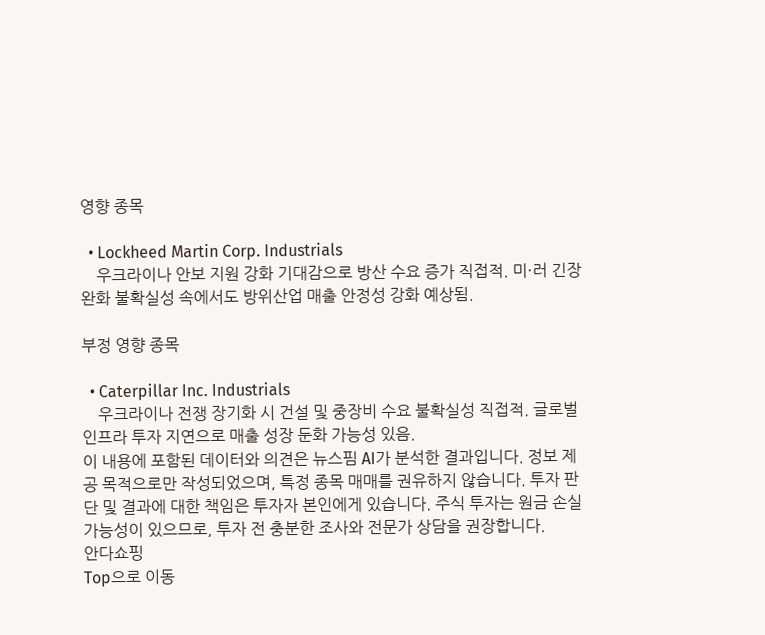영향 종목

  • Lockheed Martin Corp. Industrials
    우크라이나 안보 지원 강화 기대감으로 방산 수요 증가 직접적. 미·러 긴장 완화 불확실성 속에서도 방위산업 매출 안정성 강화 예상됨.

부정 영향 종목

  • Caterpillar Inc. Industrials
    우크라이나 전쟁 장기화 시 건설 및 중장비 수요 불확실성 직접적. 글로벌 인프라 투자 지연으로 매출 성장 둔화 가능성 있음.
이 내용에 포함된 데이터와 의견은 뉴스핌 AI가 분석한 결과입니다. 정보 제공 목적으로만 작성되었으며, 특정 종목 매매를 권유하지 않습니다. 투자 판단 및 결과에 대한 책임은 투자자 본인에게 있습니다. 주식 투자는 원금 손실 가능성이 있으므로, 투자 전 충분한 조사와 전문가 상담을 권장합니다.
안다쇼핑
Top으로 이동